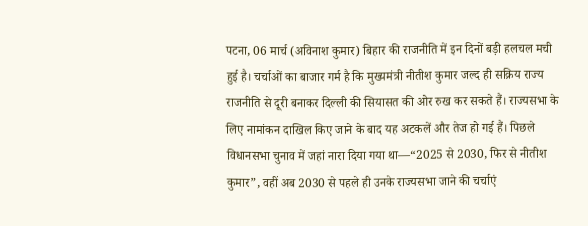पटना, 06 मार्च (अविनाश कुमार) बिहार की राजनीति में इन दिनों बड़ी हलचल मची हुई है। चर्चाओं का बाजार गर्म है कि मुख्यमंत्री नीतीश कुमार जल्द ही सक्रिय राज्य राजनीति से दूरी बनाकर दिल्ली की सियासत की ओर रुख कर सकते हैं। राज्यसभा के लिए नामांकन दाखिल किए जाने के बाद यह अटकलें और तेज हो गई हैं। पिछले विधानसभा चुनाव में जहां नारा दिया गया था—“2025 से 2030, फिर से नीतीश कुमार”, वहीं अब 2030 से पहले ही उनके राज्यसभा जाने की चर्चाएं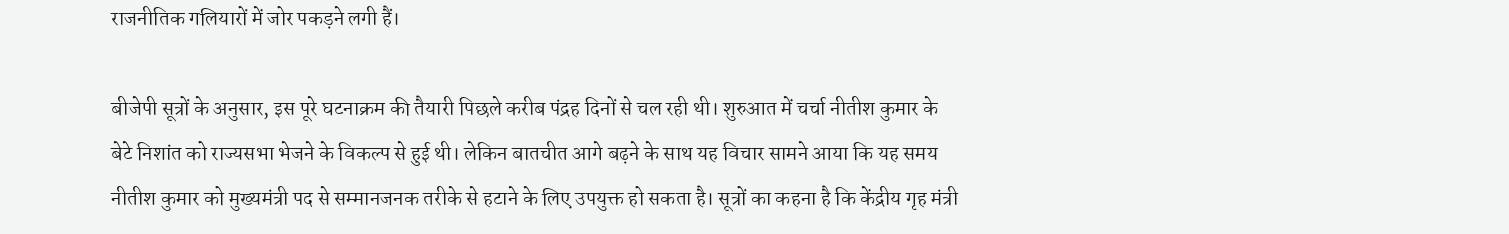राजनीतिक गलियारों में जोर पकड़ने लगी हैं।

बीजेपी सूत्रों के अनुसार, इस पूरे घटनाक्रम की तैयारी पिछले करीब पंद्रह दिनों से चल रही थी। शुरुआत में चर्चा नीतीश कुमार के बेटे निशांत को राज्यसभा भेजने के विकल्प से हुई थी। लेकिन बातचीत आगे बढ़ने के साथ यह विचार सामने आया कि यह समय नीतीश कुमार को मुख्यमंत्री पद से सम्मानजनक तरीके से हटाने के लिए उपयुक्त हो सकता है। सूत्रों का कहना है कि केंद्रीय गृह मंत्री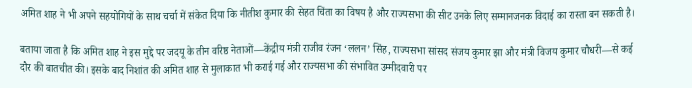अमित शाह ने भी अपने सहयोगियों के साथ चर्चा में संकेत दिया कि नीतीश कुमार की सेहत चिंता का विषय है और राज्यसभा की सीट उनके लिए सम्मानजनक विदाई का रास्ता बन सकती है।

बताया जाता है कि अमित शाह ने इस मुद्दे पर जदयू के तीन वरिष्ठ नेताओं—केंद्रीय मंत्री राजीव रंजन ‘ललन’ सिंह, राज्यसभा सांसद संजय कुमार झा और मंत्री विजय कुमार चौधरी—से कई दौर की बातचीत की। इसके बाद निशांत की अमित शाह से मुलाकात भी कराई गई और राज्यसभा की संभावित उम्मीदवारी पर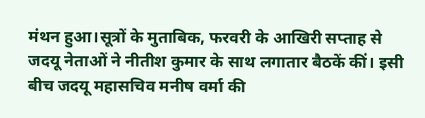मंथन हुआ।सूत्रों के मुताबिक, फरवरी के आखिरी सप्ताह से जदयू नेताओं ने नीतीश कुमार के साथ लगातार बैठकें कीं। इसी बीच जदयू महासचिव मनीष वर्मा की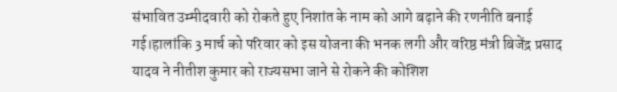संभावित उम्मीदवारी को रोकते हुए निशांत के नाम को आगे बढ़ाने की रणनीति बनाई गई।हालांकि 3 मार्च को परिवार को इस योजना की भनक लगी और वरिष्ठ मंत्री बिजेंद्र प्रसाद यादव ने नीतीश कुमार को राज्यसभा जाने से रोकने की कोशिश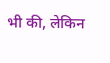भी की, लेकिन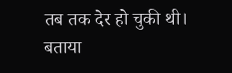तब तक देर हो चुकी थी। बताया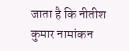जाता है कि नीतीश कुमार नामांकन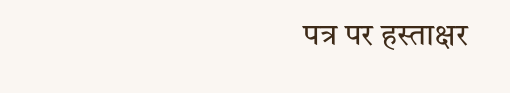पत्र पर हस्ताक्षर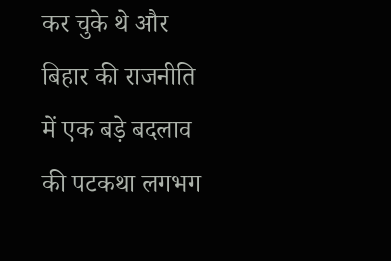कर चुके थे और बिहार की राजनीति में एक बड़े बदलाव की पटकथा लगभग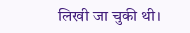लिखी जा चुकी थी।